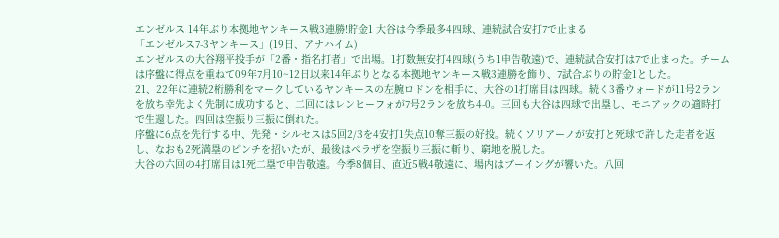エンゼルス 14年ぶり本拠地ヤンキース戦3連勝!貯金1 大谷は今季最多4四球、連続試合安打7で止まる
「エンゼルス7-3ヤンキース」(19日、アナハイム)
エンゼルスの大谷翔平投手が「2番・指名打者」で出場。1打数無安打4四球(うち1申告敬遠)で、連続試合安打は7で止まった。チームは序盤に得点を重ねて09年7月10~12日以来14年ぶりとなる本拠地ヤンキース戦3連勝を飾り、7試合ぶりの貯金1とした。
21、22年に連続2桁勝利をマークしているヤンキースの左腕ロドンを相手に、大谷の1打席目は四球。続く3番ウォードが11号2ランを放ち幸先よく先制に成功すると、二回にはレンヒーフォが7号2ランを放ち4-0。三回も大谷は四球で出塁し、モニアックの適時打で生還した。四回は空振り三振に倒れた。
序盤に6点を先行する中、先発・シルセスは5回2/3を4安打1失点10奪三振の好投。続くソリアーノが安打と死球で許した走者を返し、なおも2死満塁のピンチを招いたが、最後はペラザを空振り三振に斬り、窮地を脱した。
大谷の六回の4打席目は1死二塁で申告敬遠。今季8個目、直近5戦4敬遠に、場内はブーイングが響いた。八回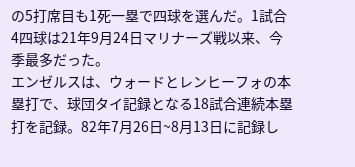の5打席目も1死一塁で四球を選んだ。1試合4四球は21年9月24日マリナーズ戦以来、今季最多だった。
エンゼルスは、ウォードとレンヒーフォの本塁打で、球団タイ記録となる18試合連続本塁打を記録。82年7月26日~8月13日に記録し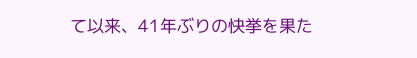て以来、41年ぶりの快挙を果た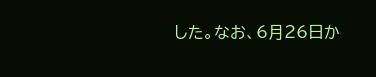した。なお、6月26日か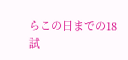らこの日までの18試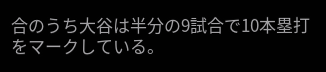合のうち大谷は半分の9試合で10本塁打をマークしている。